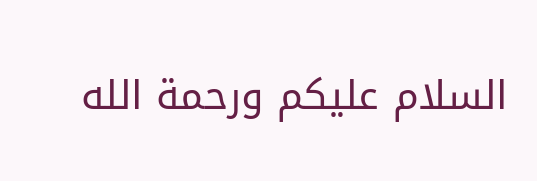السلام عليكم ورحمة الله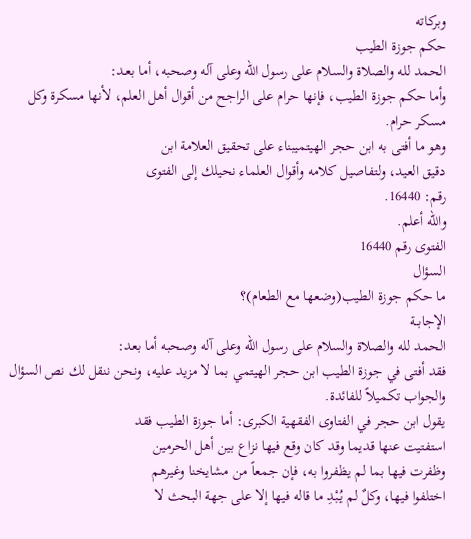وبركاته
حكم جوزة الطيب
الحمد لله والصلاة والسلام على رسول الله وعلى آله وصحبه، أما بعـد:
وأما حكم جوزة الطيب، فإنها حرام على الراجح من أقوال أهل العلم، لأنها مسكرة وكل مسكر حرام.
وهو ما أفتى به ابن حجر الهيتميبناء على تحقيق العلامة ابن
دقيق العيد، ولتفاصيل كلامه وأقوال العلماء نحيلك إلى الفتوى
رقم: 16440.
والله أعلم.
الفتوى رقم 16440
السؤال
ما حكم جوزة الطيب(وضعها مع الطعام)؟
الإجابــة
الحمد لله والصلاة والسلام على رسول الله وعلى آله وصحبه أما بعد:
فقد أفتى في جوزة الطيب ابن حجر الهيتمي بما لا مزيد عليه، ونحن ننقل لك نص السؤال والجواب تكميلاً للفائدة.
يقول ابن حجر في الفتاوى الفقهية الكبرى: أما جوزة الطيب فقد
استفتيت عنها قديما وقد كان وقع فيها نزاع بين أهل الحرمين
وظفرت فيها بما لم يظفروا به، فإن جمعاً من مشايخنا وغيرهم
اختلفوا فيها، وكلٌ لم يُبْدِ ما قاله فيها إلا على جهة البحث لا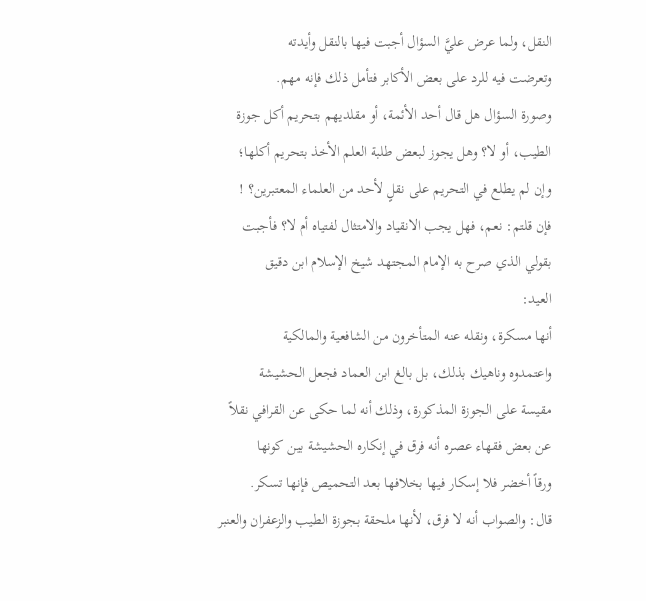النقل، ولما عرض عليَّ السؤال أجبت فيها بالنقل وأيدته
وتعرضت فيه للرد على بعض الأكابر فتأمل ذلك فإنه مهم.
وصورة السؤال هل قال أحد الأئمة، أو مقلديهم بتحريم أكل جوزة
الطيب، أو لا؟ وهل يجوز لبعض طلبة العلم الأخذ بتحريم أكلها؛
وإن لم يطلع في التحريم على نقلٍ لأحد من العلماء المعتبرين؟ !
فإن قلتم: نعم، فهل يجب الانقياد والامتثال لفتياه أم لا؟ فأجبت
بقولي الذي صرح به الإمام المجتهد شيخ الإسلام ابن دقيق
العيد:
أنها مسكرة، ونقله عنه المتأخرون من الشافعية والمالكية
واعتمدوه وناهيك بذلك، بل بالغ ابن العماد فجعل الحشيشة
مقيسة على الجوزة المذكورة، وذلك أنه لما حكى عن القرافي نقلاً
عن بعض فقهاء عصره أنه فرق في إنكاره الحشيشة بين كونها
ورقاً أخضر فلا إسكار فيها بخلافها بعد التحميص فإنها تسكر.
قال: والصواب أنه لا فرق، لأنها ملحقة بجوزة الطيب والزعفران والعنبر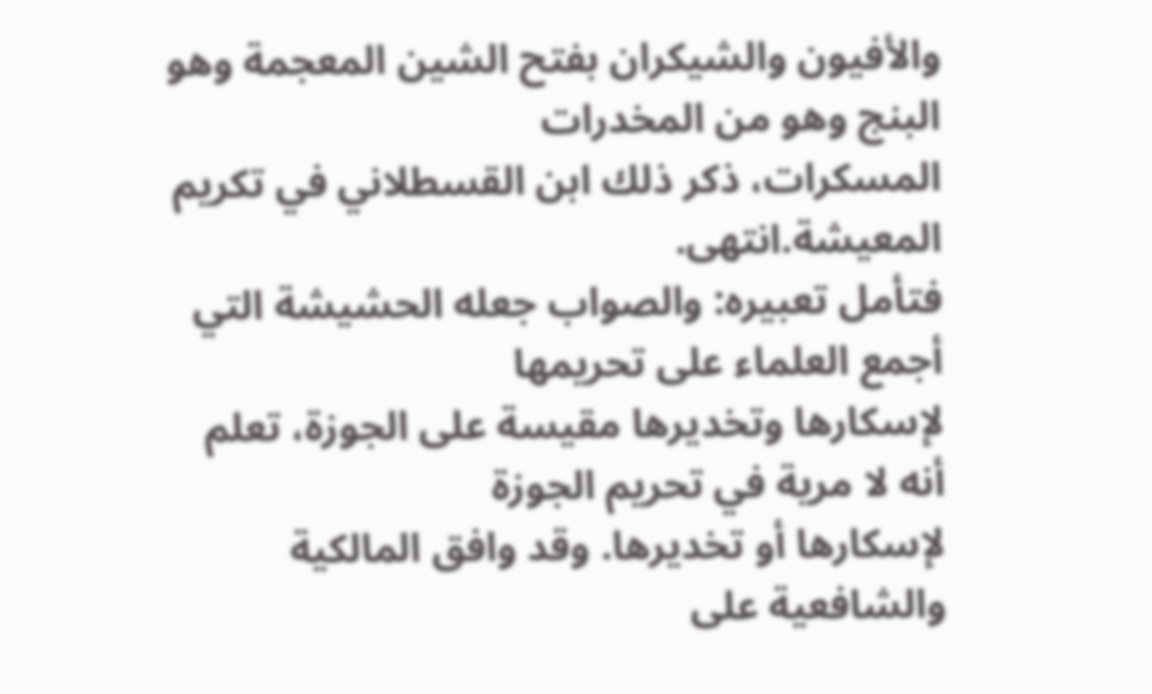والأفيون والشيكران بفتح الشين المعجمة وهو البنج وهو من المخدرات
المسكرات، ذكر ذلك ابن القسطلاني في تكريم المعيشة.انتهى.
فتأمل تعبيره: والصواب جعله الحشيشة التي أجمع العلماء على تحريمها
لإسكارها وتخديرها مقيسة على الجوزة، تعلم أنه لا مرية في تحريم الجوزة
لإسكارها أو تخديرها. وقد وافق المالكية والشافعية على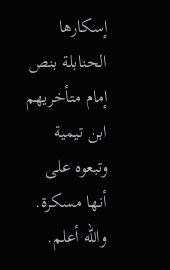إسكارها الحنابلة بنص
إمام متأخريهم ابن تيمية وتبعوه على أنها مسكرة.
والله أعلم.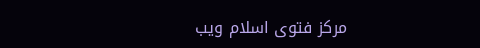مركز فتوى اسلام ويب